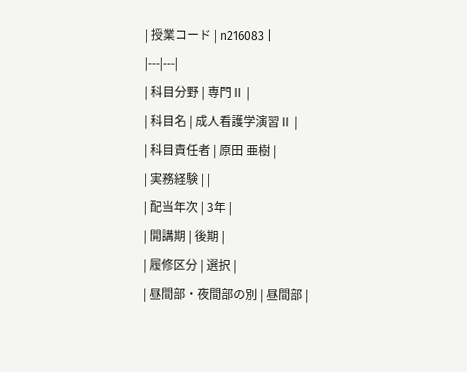| 授業コード | n216083 |
|---|---|
| 科目分野 | 専門Ⅱ |
| 科目名 | 成人看護学演習Ⅱ |
| 科目責任者 | 原田 亜樹 |
| 実務経験 | |
| 配当年次 | 3年 |
| 開講期 | 後期 |
| 履修区分 | 選択 |
| 昼間部・夜間部の別 | 昼間部 |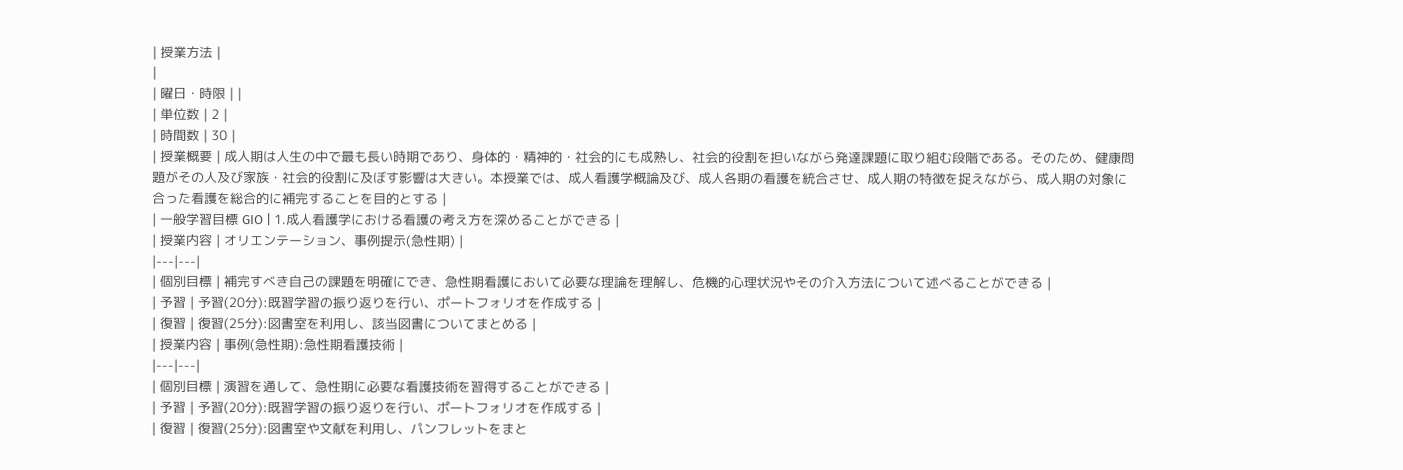| 授業方法 |
|
| 曜日・時限 | |
| 単位数 | 2 |
| 時間数 | 30 |
| 授業概要 | 成人期は人生の中で最も長い時期であり、身体的・精神的・社会的にも成熟し、社会的役割を担いながら発達課題に取り組む段階である。そのため、健康問題がその人及び家族・社会的役割に及ぼす影響は大きい。本授業では、成人看護学概論及び、成人各期の看護を統合させ、成人期の特徴を捉えながら、成人期の対象に合った看護を総合的に補完することを目的とする |
| 一般学習目標 GIO | 1.成人看護学における看護の考え方を深めることができる |
| 授業内容 | オリエンテーション、事例提示(急性期) |
|---|---|
| 個別目標 | 補完すべき自己の課題を明確にでき、急性期看護において必要な理論を理解し、危機的心理状況やその介入方法について述べることができる |
| 予習 | 予習(20分):既習学習の振り返りを行い、ポートフォリオを作成する |
| 復習 | 復習(25分):図書室を利用し、該当図書についてまとめる |
| 授業内容 | 事例(急性期):急性期看護技術 |
|---|---|
| 個別目標 | 演習を通して、急性期に必要な看護技術を習得することができる |
| 予習 | 予習(20分):既習学習の振り返りを行い、ポートフォリオを作成する |
| 復習 | 復習(25分):図書室や文献を利用し、パンフレットをまと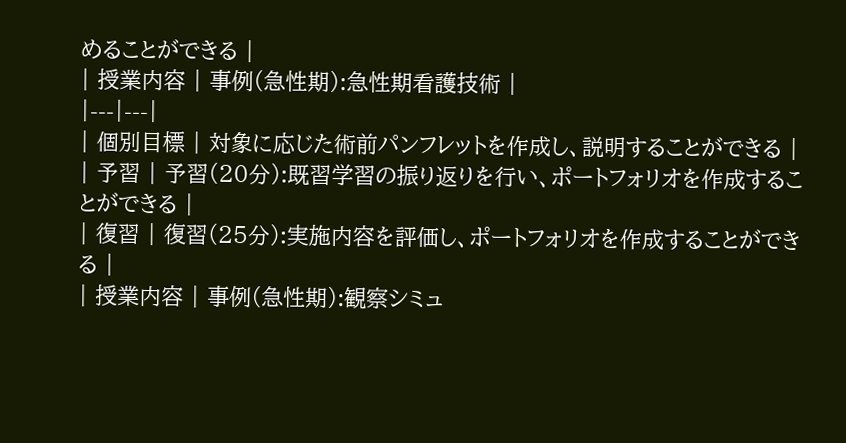めることができる |
| 授業内容 | 事例(急性期):急性期看護技術 |
|---|---|
| 個別目標 | 対象に応じた術前パンフレットを作成し、説明することができる |
| 予習 | 予習(20分):既習学習の振り返りを行い、ポートフォリオを作成することができる |
| 復習 | 復習(25分):実施内容を評価し、ポートフォリオを作成することができる |
| 授業内容 | 事例(急性期):観察シミュ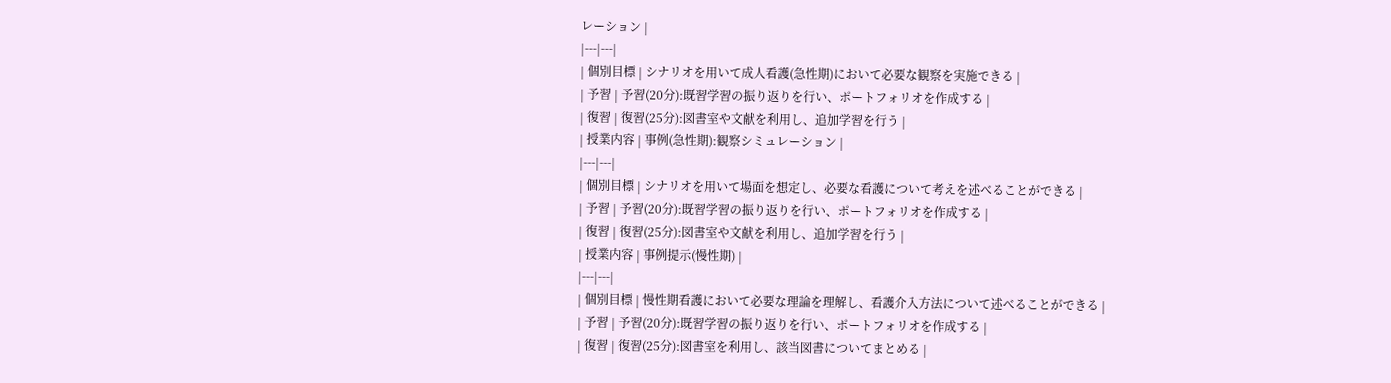レーション |
|---|---|
| 個別目標 | シナリオを用いて成人看護(急性期)において必要な観察を実施できる |
| 予習 | 予習(20分):既習学習の振り返りを行い、ポートフォリオを作成する |
| 復習 | 復習(25分):図書室や文献を利用し、追加学習を行う |
| 授業内容 | 事例(急性期):観察シミュレーション |
|---|---|
| 個別目標 | シナリオを用いて場面を想定し、必要な看護について考えを述べることができる |
| 予習 | 予習(20分):既習学習の振り返りを行い、ポートフォリオを作成する |
| 復習 | 復習(25分):図書室や文献を利用し、追加学習を行う |
| 授業内容 | 事例提示(慢性期) |
|---|---|
| 個別目標 | 慢性期看護において必要な理論を理解し、看護介入方法について述べることができる |
| 予習 | 予習(20分):既習学習の振り返りを行い、ポートフォリオを作成する |
| 復習 | 復習(25分):図書室を利用し、該当図書についてまとめる |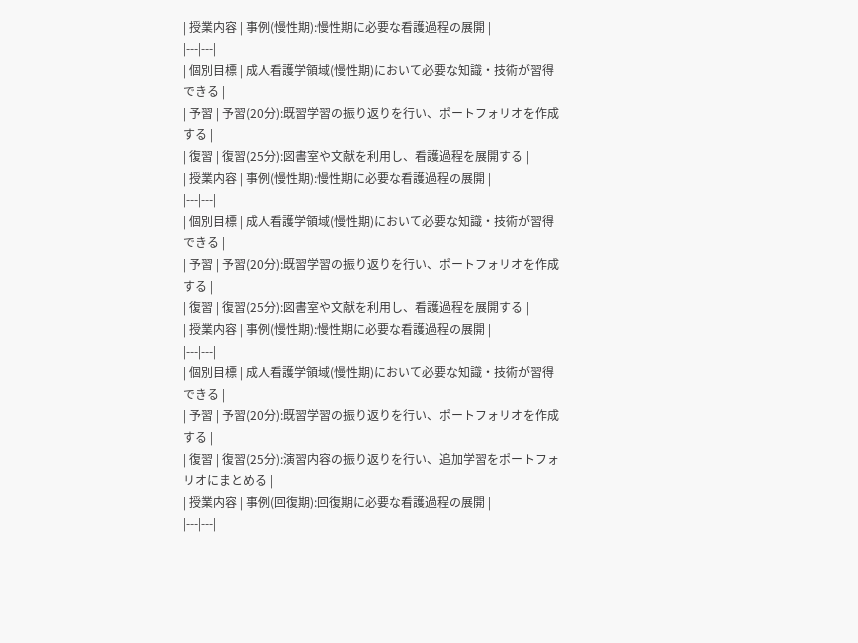| 授業内容 | 事例(慢性期):慢性期に必要な看護過程の展開 |
|---|---|
| 個別目標 | 成人看護学領域(慢性期)において必要な知識・技術が習得できる |
| 予習 | 予習(20分):既習学習の振り返りを行い、ポートフォリオを作成する |
| 復習 | 復習(25分):図書室や文献を利用し、看護過程を展開する |
| 授業内容 | 事例(慢性期):慢性期に必要な看護過程の展開 |
|---|---|
| 個別目標 | 成人看護学領域(慢性期)において必要な知識・技術が習得できる |
| 予習 | 予習(20分):既習学習の振り返りを行い、ポートフォリオを作成する |
| 復習 | 復習(25分):図書室や文献を利用し、看護過程を展開する |
| 授業内容 | 事例(慢性期):慢性期に必要な看護過程の展開 |
|---|---|
| 個別目標 | 成人看護学領域(慢性期)において必要な知識・技術が習得できる |
| 予習 | 予習(20分):既習学習の振り返りを行い、ポートフォリオを作成する |
| 復習 | 復習(25分):演習内容の振り返りを行い、追加学習をポートフォリオにまとめる |
| 授業内容 | 事例(回復期):回復期に必要な看護過程の展開 |
|---|---|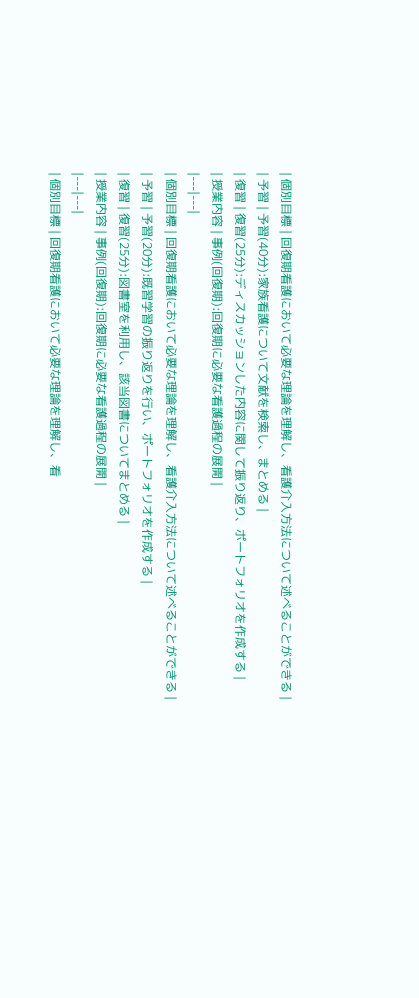| 個別目標 | 回復期看護において必要な理論を理解し、看護介入方法について述べることができる |
| 予習 | 予習(40分):家族看護について文献を検索し、まとめる |
| 復習 | 復習(25分):ディスカッションした内容に関して振り返り、ポートフォリオを作成する |
| 授業内容 | 事例(回復期):回復期に必要な看護過程の展開 |
|---|---|
| 個別目標 | 回復期看護において必要な理論を理解し、看護介入方法について述べることができる |
| 予習 | 予習(20分):既習学習の振り返りを行い、ポートフォリオを作成する |
| 復習 | 復習(25分):図書室を利用し、該当図書についてまとめる |
| 授業内容 | 事例(回復期):回復期に必要な看護過程の展開 |
|---|---|
| 個別目標 | 回復期看護において必要な理論を理解し、看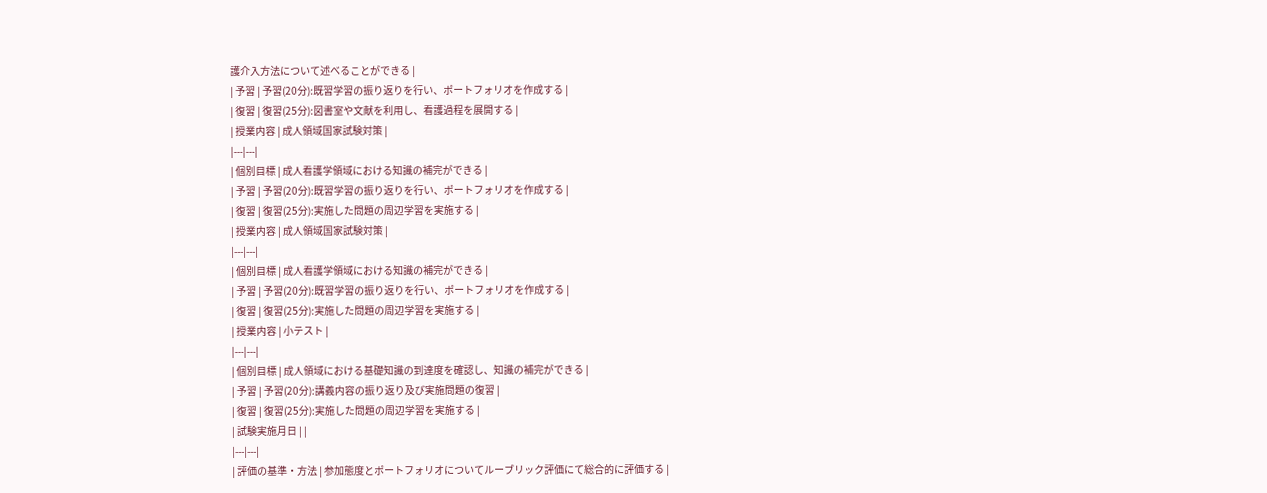護介入方法について述べることができる |
| 予習 | 予習(20分):既習学習の振り返りを行い、ポートフォリオを作成する |
| 復習 | 復習(25分):図書室や文献を利用し、看護過程を展開する |
| 授業内容 | 成人領域国家試験対策 |
|---|---|
| 個別目標 | 成人看護学領域における知識の補完ができる |
| 予習 | 予習(20分):既習学習の振り返りを行い、ポートフォリオを作成する |
| 復習 | 復習(25分):実施した問題の周辺学習を実施する |
| 授業内容 | 成人領域国家試験対策 |
|---|---|
| 個別目標 | 成人看護学領域における知識の補完ができる |
| 予習 | 予習(20分):既習学習の振り返りを行い、ポートフォリオを作成する |
| 復習 | 復習(25分):実施した問題の周辺学習を実施する |
| 授業内容 | 小テスト |
|---|---|
| 個別目標 | 成人領域における基礎知識の到達度を確認し、知識の補完ができる |
| 予習 | 予習(20分):講義内容の振り返り及び実施問題の復習 |
| 復習 | 復習(25分):実施した問題の周辺学習を実施する |
| 試験実施月日 | |
|---|---|
| 評価の基準・方法 | 参加態度とポートフォリオについてルーブリック評価にて総合的に評価する |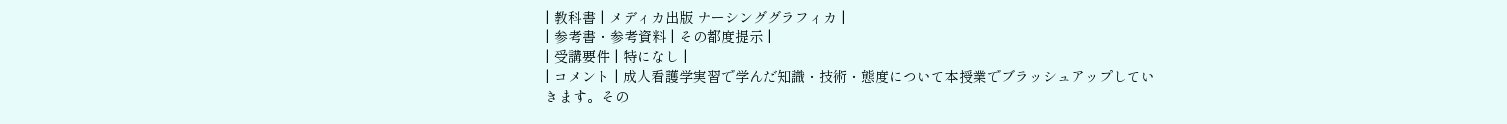| 教科書 | メディカ出版 ナーシンググラフィカ |
| 参考書・参考資料 | その都度提示 |
| 受講要件 | 特になし |
| コメント | 成人看護学実習で学んだ知識・技術・態度について本授業でブラッシュアップしていきます。その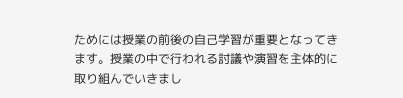ためには授業の前後の自己学習が重要となってきます。授業の中で行われる討議や演習を主体的に取り組んでいきまし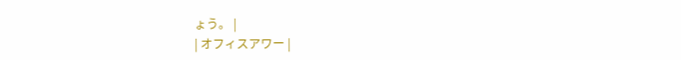ょう。 |
| オフィスアワー |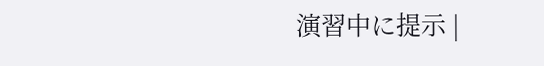演習中に提示 |